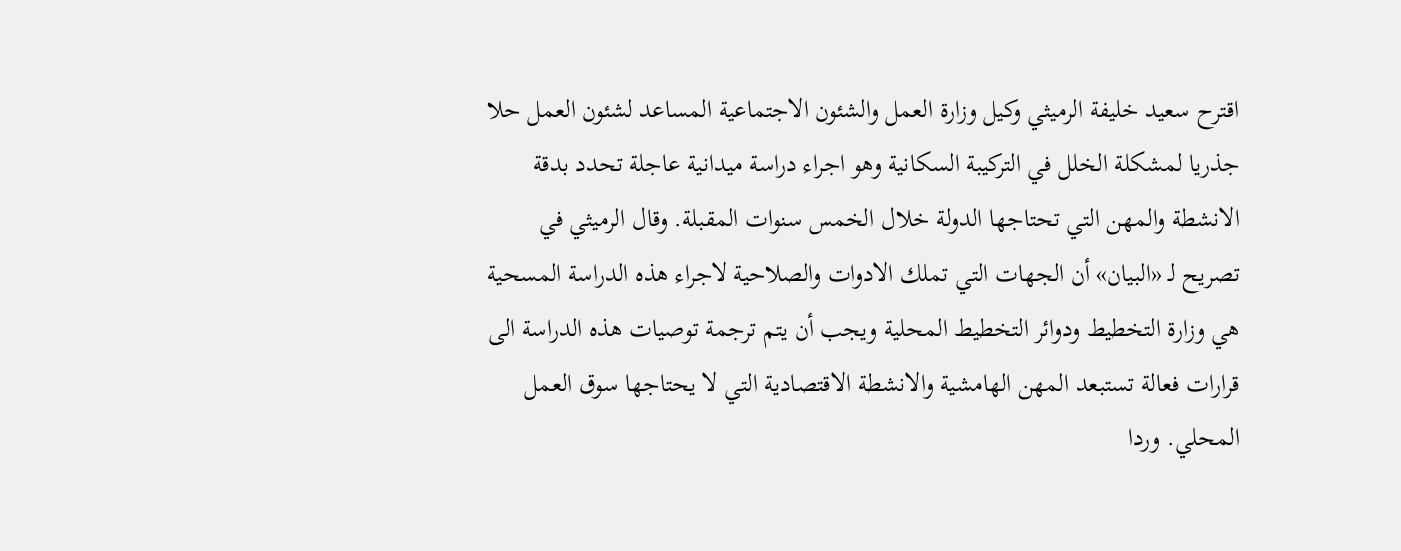اقترح سعيد خليفة الرميثي وكيل وزارة العمل والشئون الاجتماعية المساعد لشئون العمل حلا جذريا لمشكلة الخلل في التركيبة السكانية وهو اجراء دراسة ميدانية عاجلة تحدد بدقة الانشطة والمهن التي تحتاجها الدولة خلال الخمس سنوات المقبلة. وقال الرميثي في تصريح لـ «البيان» أن الجهات التي تملك الادوات والصلاحية لاجراء هذه الدراسة المسحية هي وزارة التخطيط ودوائر التخطيط المحلية ويجب أن يتم ترجمة توصيات هذه الدراسة الى قرارات فعالة تستبعد المهن الهامشية والانشطة الاقتصادية التي لا يحتاجها سوق العمل المحلي. وردا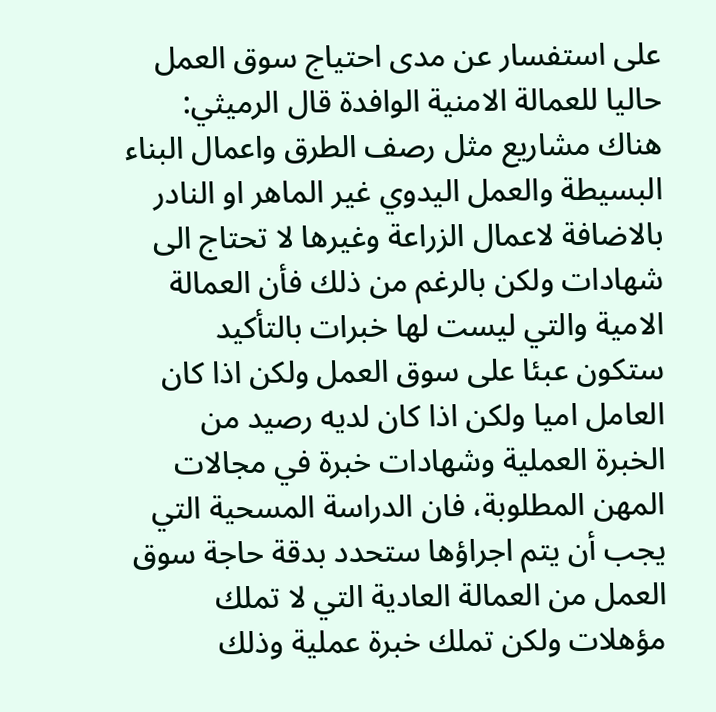على استفسار عن مدى احتياج سوق العمل حاليا للعمالة الامنية الوافدة قال الرميثي: هناك مشاريع مثل رصف الطرق واعمال البناء البسيطة والعمل اليدوي غير الماهر او النادر بالاضافة لاعمال الزراعة وغيرها لا تحتاج الى شهادات ولكن بالرغم من ذلك فأن العمالة الامية والتي ليست لها خبرات بالتأكيد ستكون عبئا على سوق العمل ولكن اذا كان العامل اميا ولكن اذا كان لديه رصيد من الخبرة العملية وشهادات خبرة في مجالات المهن المطلوبة، فان الدراسة المسحية التي يجب أن يتم اجراؤها ستحدد بدقة حاجة سوق العمل من العمالة العادية التي لا تملك مؤهلات ولكن تملك خبرة عملية وذلك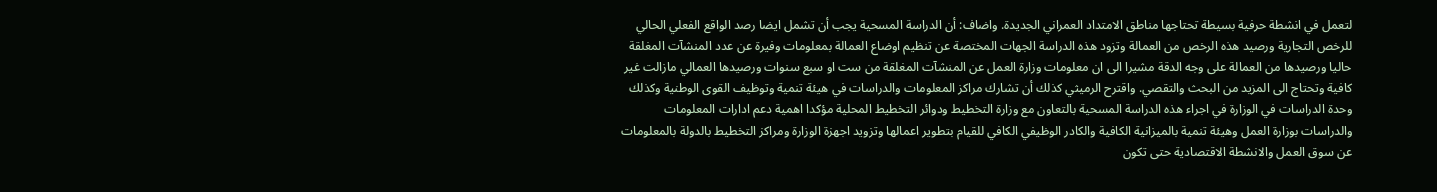لتعمل في انشطة حرفية بسيطة تحتاجها مناطق الامتداد العمراني الجديدة. واضاف: أن الدراسة المسحية يجب أن تشمل ايضا رصد الواقع الفعلي الحالي للرخص التجارية ورصيد هذه الرخص من العمالة وتزود هذه الدراسة الجهات المختصة عن تنظيم اوضاع العمالة بمعلومات وفيرة عن عدد المنشآت المغلقة حاليا ورصيدها من العمالة على وجه الدقة مشيرا الى ان معلومات وزارة العمل عن المنشآت المغلقة من ست او سبع سنوات ورصيدها العمالي مازالت غير كافية وتحتاج الى المزيد من البحث والتقصي. واقترح الرميثي كذلك أن تشارك مراكز المعلومات والدراسات في هيئة تنمية وتوظيف القوى الوطنية وكذلك وحدة الدراسات في الوزارة في اجراء هذه الدراسة المسحية بالتعاون مع وزارة التخطيط ودوائر التخطيط المحلية مؤكدا اهمية دعم ادارات المعلومات والدراسات بوزارة العمل وهيئة تنمية بالميزانية الكافية والكادر الوظيفي الكافي للقيام بتطوير اعمالها وتزويد اجهزة الوزارة ومراكز التخطيط بالدولة بالمعلومات عن سوق العمل والانشطة الاقتصادية حتى تكون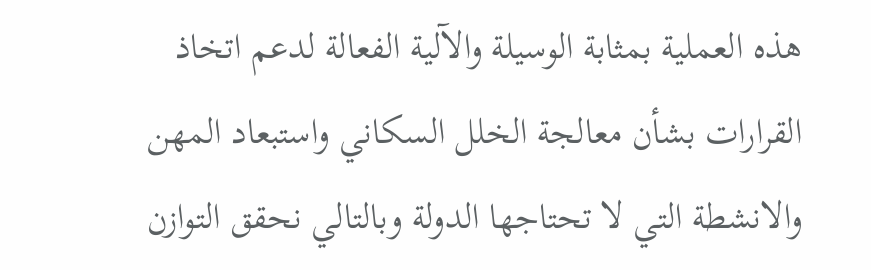هذه العملية بمثابة الوسيلة والآلية الفعالة لدعم اتخاذ القرارات بشأن معالجة الخلل السكاني واستبعاد المهن والانشطة التي لا تحتاجها الدولة وبالتالي نحقق التوازن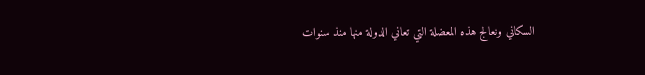السكاني ونعالج هذه المعضلة التي تعاني الدولة منها منذ سنوات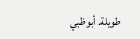طويلة. أبوظبي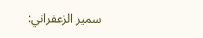سمير الزعفراني: